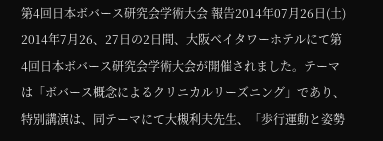第4回日本ボバース研究会学術大会 報告2014年07月26日(土)
2014年7月26、27日の2日間、大阪ベイタワーホテルにて第4回日本ボバース研究会学術大会が開催されました。テーマは「ボバース概念によるクリニカルリーズニング」であり、特別講演は、同テーマにて大槻利夫先生、「歩行運動と姿勢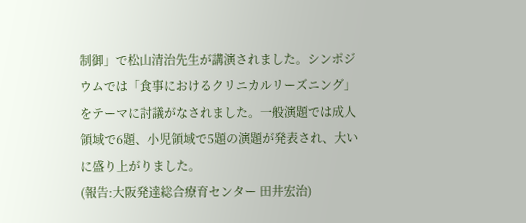制御」で松山清治先生が講演されました。シンポジウムでは「食事におけるクリニカルリーズニング」をテーマに討議がなされました。一般演題では成人領域で6題、小児領域で5題の演題が発表され、大いに盛り上がりました。
(報告:大阪発達総合療育センター 田井宏治)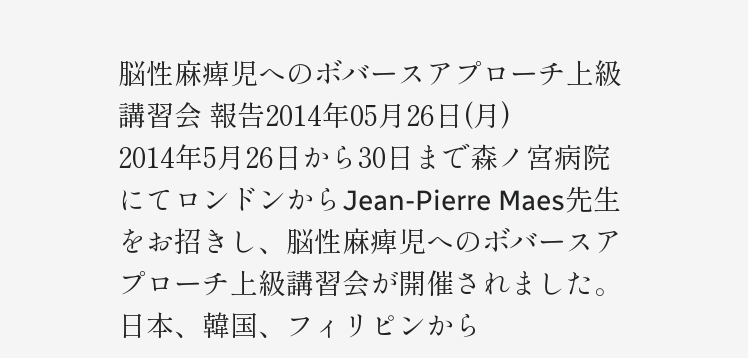脳性麻痺児へのボバースアプローチ上級講習会 報告2014年05月26日(月)
2014年5月26日から30日まで森ノ宮病院にてロンドンからJean-Pierre Maes先生をお招きし、脳性麻痺児へのボバースアプローチ上級講習会が開催されました。日本、韓国、フィリピンから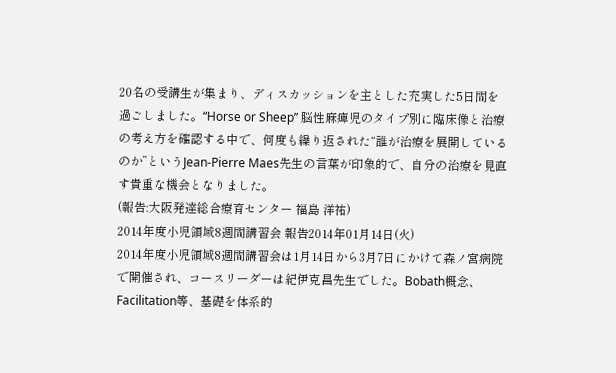20名の受講生が集まり、ディスカッションを主とした充実した5日間を過ごしました。“Horse or Sheep” 脳性麻痺児のタイプ別に臨床像と治療の考え方を確認する中で、何度も繰り返された“誰が治療を展開しているのか”というJean-Pierre Maes先生の言葉が印象的で、自分の治療を見直す貴重な機会となりました。
(報告:大阪発達総合療育センター 福島 洋祐)
2014年度小児領域8週間講習会 報告2014年01月14日(火)
2014年度小児領域8週間講習会は1月14日から3月7日にかけて森ノ宮病院で開催され、コースリーダーは紀伊克昌先生でした。Bobath概念、Facilitation等、基礎を体系的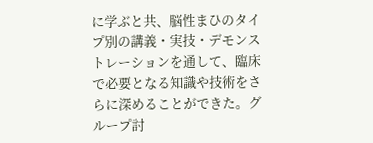に学ぶと共、脳性まひのタイプ別の講義・実技・デモンストレーションを通して、臨床で必要となる知識や技術をさらに深めることができた。グループ討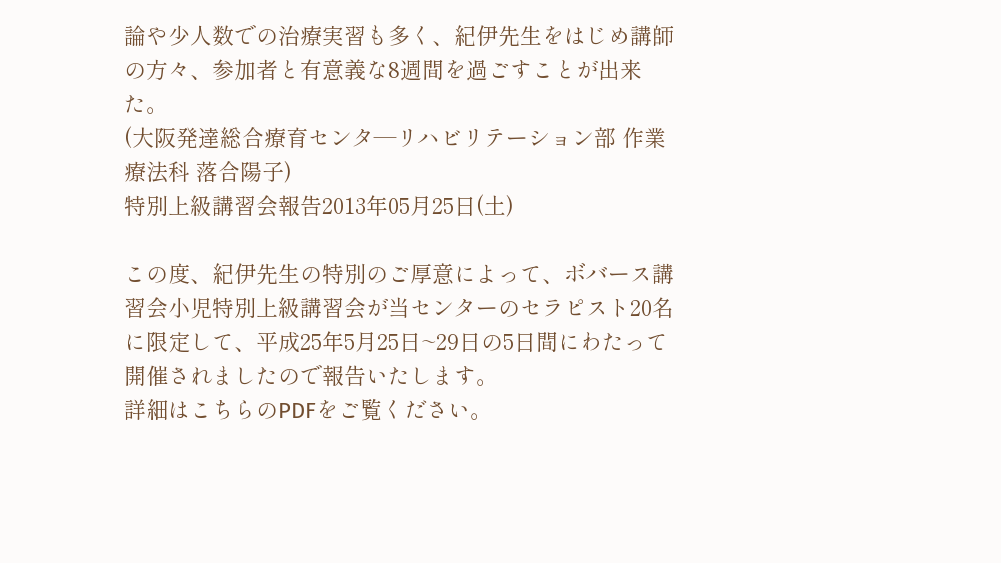論や少人数での治療実習も多く、紀伊先生をはじめ講師の方々、参加者と有意義な8週間を過ごすことが出来た。
(大阪発達総合療育センタ―リハビリテーション部 作業療法科 落合陽子)
特別上級講習会報告2013年05月25日(土)

この度、紀伊先生の特別のご厚意によって、ボバース講習会小児特別上級講習会が当センターのセラピスト20名に限定して、平成25年5月25日~29日の5日間にわたって開催されましたので報告いたします。
詳細はこちらのPDFをご覧ください。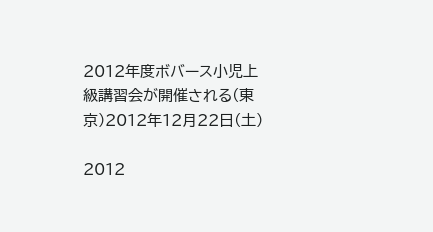2012年度ボバース小児上級講習会が開催される(東京)2012年12月22日(土)

2012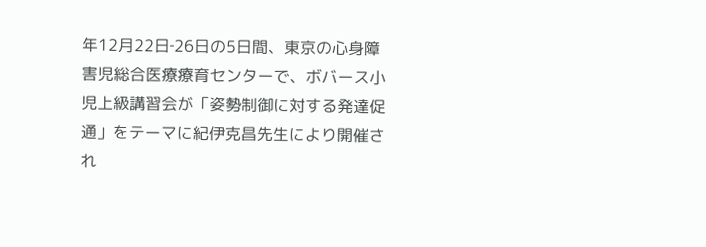年12月22日‐26日の5日間、東京の心身障害児総合医療療育センターで、ボバース小児上級講習会が「姿勢制御に対する発達促通」をテーマに紀伊克昌先生により開催され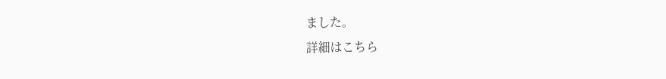ました。
詳細はこちら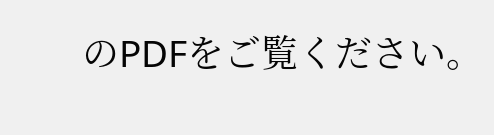のPDFをご覧ください。